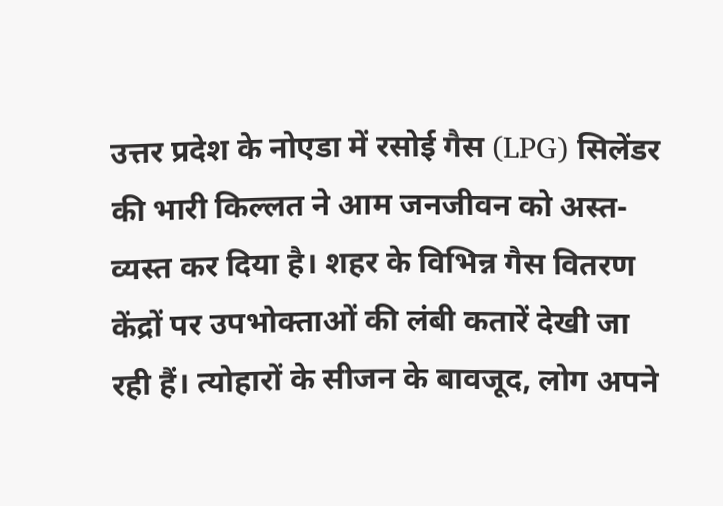उत्तर प्रदेश के नोएडा में रसोई गैस (LPG) सिलेंडर की भारी किल्लत ने आम जनजीवन को अस्त-व्यस्त कर दिया है। शहर के विभिन्न गैस वितरण केंद्रों पर उपभोक्ताओं की लंबी कतारें देखी जा रही हैं। त्योहारों के सीजन के बावजूद, लोग अपने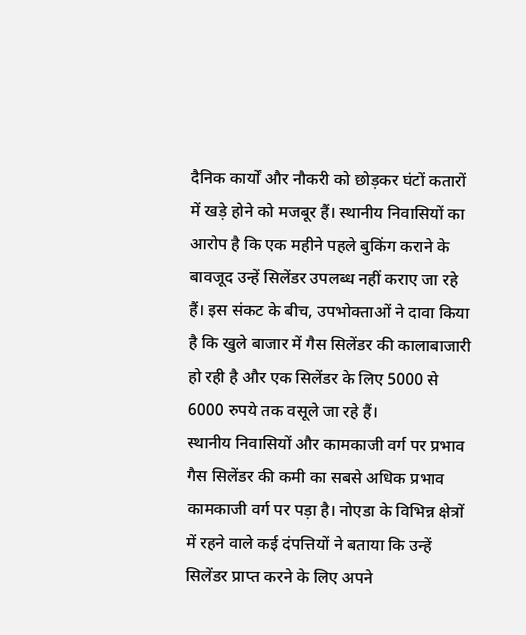दैनिक कार्यों और नौकरी को छोड़कर घंटों कतारों में खड़े होने को मजबूर हैं। स्थानीय निवासियों का आरोप है कि एक महीने पहले बुकिंग कराने के बावजूद उन्हें सिलेंडर उपलब्ध नहीं कराए जा रहे हैं। इस संकट के बीच, उपभोक्ताओं ने दावा किया है कि खुले बाजार में गैस सिलेंडर की कालाबाजारी हो रही है और एक सिलेंडर के लिए 5000 से 6000 रुपये तक वसूले जा रहे हैं।
स्थानीय निवासियों और कामकाजी वर्ग पर प्रभाव
गैस सिलेंडर की कमी का सबसे अधिक प्रभाव कामकाजी वर्ग पर पड़ा है। नोएडा के विभिन्न क्षेत्रों में रहने वाले कई दंपत्तियों ने बताया कि उन्हें सिलेंडर प्राप्त करने के लिए अपने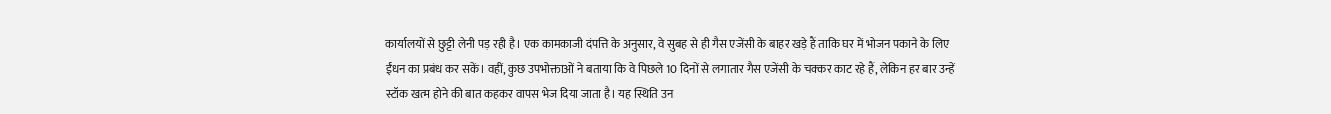कार्यालयों से छुट्टी लेनी पड़ रही है। एक कामकाजी दंपत्ति के अनुसार, वे सुबह से ही गैस एजेंसी के बाहर खड़े हैं ताकि घर में भोजन पकाने के लिए ईंधन का प्रबंध कर सकें। वहीं, कुछ उपभोक्ताओं ने बताया कि वे पिछले 10 दिनों से लगातार गैस एजेंसी के चक्कर काट रहे हैं, लेकिन हर बार उन्हें स्टॉक खत्म होने की बात कहकर वापस भेज दिया जाता है। यह स्थिति उन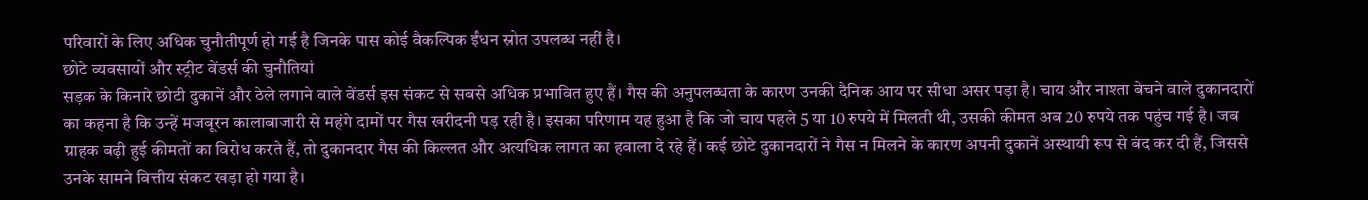परिवारों के लिए अधिक चुनौतीपूर्ण हो गई है जिनके पास कोई वैकल्पिक ईंधन स्रोत उपलब्ध नहीं है।
छोटे व्यवसायों और स्ट्रीट वेंडर्स की चुनौतियां
सड़क के किनारे छोटी दुकानें और ठेले लगाने वाले वेंडर्स इस संकट से सबसे अधिक प्रभावित हुए हैं। गैस की अनुपलब्धता के कारण उनकी दैनिक आय पर सीधा असर पड़ा है। चाय और नाश्ता बेचने वाले दुकानदारों का कहना है कि उन्हें मजबूरन कालाबाजारी से महंगे दामों पर गैस खरीदनी पड़ रही है। इसका परिणाम यह हुआ है कि जो चाय पहले 5 या 10 रुपये में मिलती थी, उसकी कीमत अब 20 रुपये तक पहुंच गई है। जब ग्राहक बढ़ी हुई कीमतों का विरोध करते हैं, तो दुकानदार गैस की किल्लत और अत्यधिक लागत का हवाला दे रहे हैं। कई छोटे दुकानदारों ने गैस न मिलने के कारण अपनी दुकानें अस्थायी रूप से बंद कर दी हैं, जिससे उनके सामने वित्तीय संकट खड़ा हो गया है।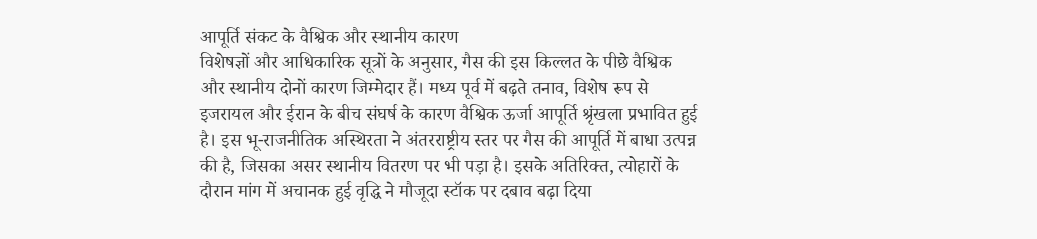आपूर्ति संकट के वैश्विक और स्थानीय कारण
विशेषज्ञों और आधिकारिक सूत्रों के अनुसार, गैस की इस किल्लत के पीछे वैश्विक और स्थानीय दोनों कारण जिम्मेदार हैं। मध्य पूर्व में बढ़ते तनाव, विशेष रूप से इजरायल और ईरान के बीच संघर्ष के कारण वैश्विक ऊर्जा आपूर्ति श्रृंखला प्रभावित हुई है। इस भू-राजनीतिक अस्थिरता ने अंतरराष्ट्रीय स्तर पर गैस की आपूर्ति में बाधा उत्पन्न की है, जिसका असर स्थानीय वितरण पर भी पड़ा है। इसके अतिरिक्त, त्योहारों के दौरान मांग में अचानक हुई वृद्धि ने मौजूदा स्टॉक पर दबाव बढ़ा दिया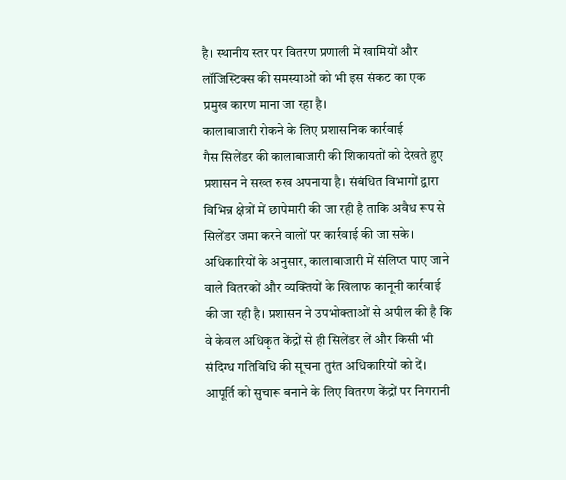है। स्थानीय स्तर पर वितरण प्रणाली में खामियों और लॉजिस्टिक्स की समस्याओं को भी इस संकट का एक प्रमुख कारण माना जा रहा है।
कालाबाजारी रोकने के लिए प्रशासनिक कार्रवाई
गैस सिलेंडर की कालाबाजारी की शिकायतों को देखते हुए प्रशासन ने सख्त रुख अपनाया है। संबंधित विभागों द्वारा विभिन्न क्षेत्रों में छापेमारी की जा रही है ताकि अवैध रूप से सिलेंडर जमा करने वालों पर कार्रवाई की जा सके। अधिकारियों के अनुसार, कालाबाजारी में संलिप्त पाए जाने वाले वितरकों और व्यक्तियों के खिलाफ कानूनी कार्रवाई की जा रही है। प्रशासन ने उपभोक्ताओं से अपील की है कि वे केवल अधिकृत केंद्रों से ही सिलेंडर लें और किसी भी संदिग्ध गतिविधि की सूचना तुरंत अधिकारियों को दें। आपूर्ति को सुचारू बनाने के लिए वितरण केंद्रों पर निगरानी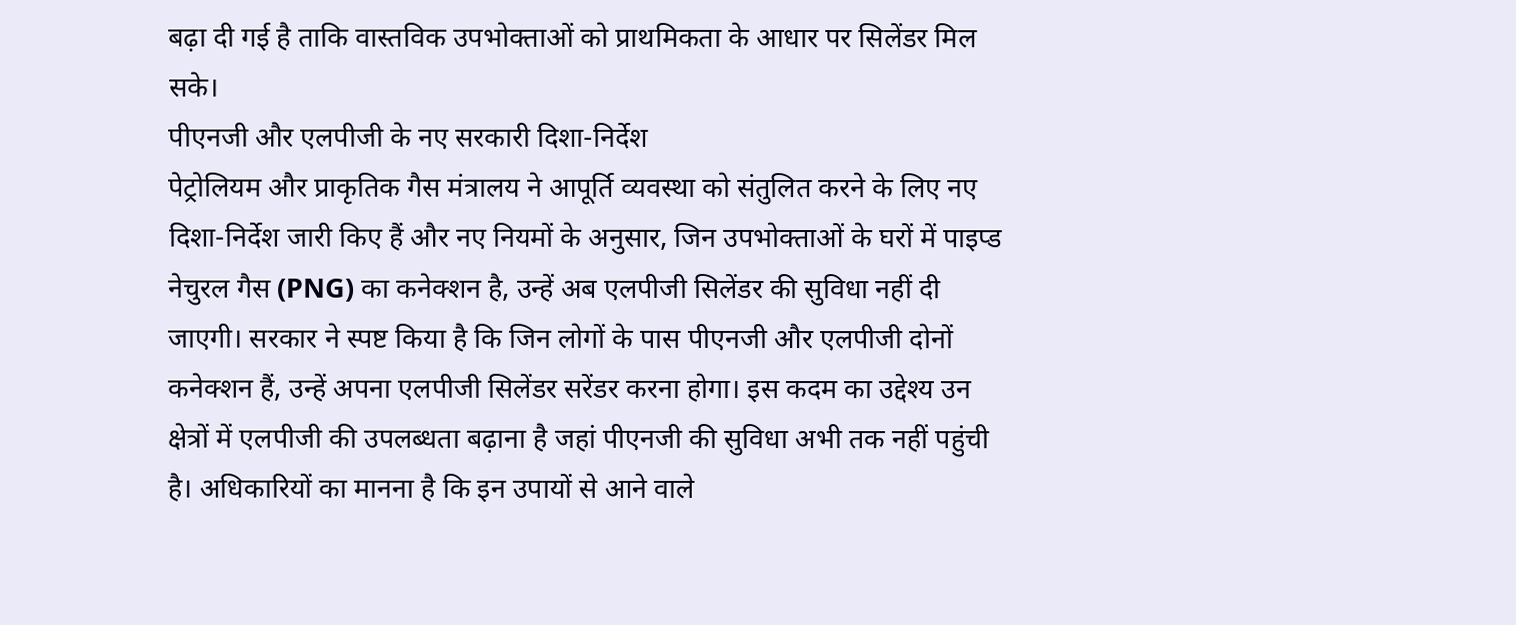बढ़ा दी गई है ताकि वास्तविक उपभोक्ताओं को प्राथमिकता के आधार पर सिलेंडर मिल सके।
पीएनजी और एलपीजी के नए सरकारी दिशा-निर्देश
पेट्रोलियम और प्राकृतिक गैस मंत्रालय ने आपूर्ति व्यवस्था को संतुलित करने के लिए नए दिशा-निर्देश जारी किए हैं और नए नियमों के अनुसार, जिन उपभोक्ताओं के घरों में पाइप्ड नेचुरल गैस (PNG) का कनेक्शन है, उन्हें अब एलपीजी सिलेंडर की सुविधा नहीं दी जाएगी। सरकार ने स्पष्ट किया है कि जिन लोगों के पास पीएनजी और एलपीजी दोनों कनेक्शन हैं, उन्हें अपना एलपीजी सिलेंडर सरेंडर करना होगा। इस कदम का उद्देश्य उन क्षेत्रों में एलपीजी की उपलब्धता बढ़ाना है जहां पीएनजी की सुविधा अभी तक नहीं पहुंची है। अधिकारियों का मानना है कि इन उपायों से आने वाले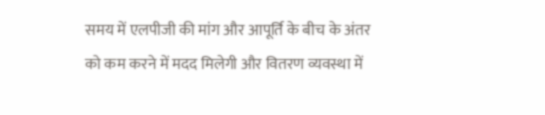समय में एलपीजी की मांग और आपूर्ति के बीच के अंतर को कम करने में मदद मिलेगी और वितरण व्यवस्था में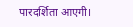पारदर्शिता आएगी।